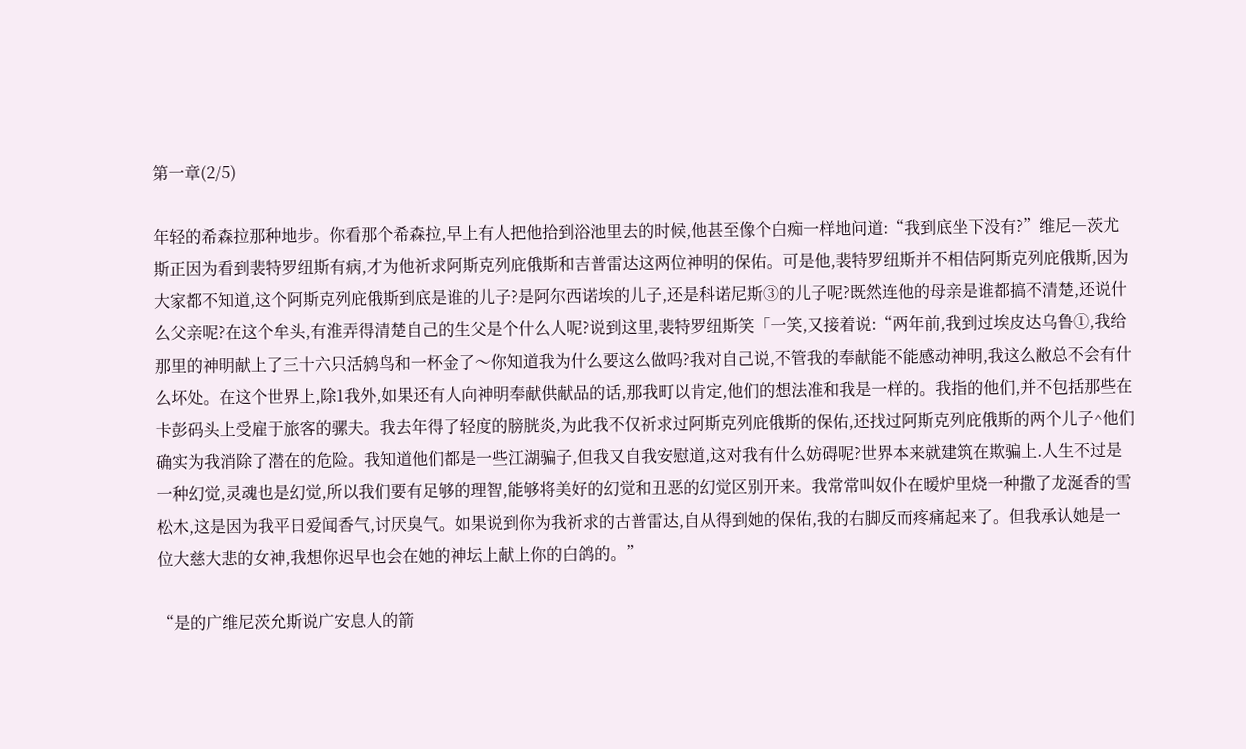第一章(2/5)

年轻的希森拉那种地步。你看那个希森拉,早上有人把他拾到浴池里去的时候,他甚至像个白痴一样地问道:“我到底坐下没有?”维尼―茨尤斯正因为看到裴特罗纽斯有病,才为他祈求阿斯克列庇俄斯和吉普雷达这两位神明的保佑。可是他,裴特罗纽斯并不相佶阿斯克列庇俄斯,因为大家都不知道,这个阿斯克列庇俄斯到底是谁的儿子?是阿尔西诺埃的儿子,还是科诺尼斯③的儿子呢?既然连他的母亲是谁都搞不清楚,还说什么父亲呢?在这个牟头,有淮弄得清楚自己的生父是个什么人呢?说到这里,裴特罗纽斯笑「一笑,又接着说:“两年前,我到过埃皮达乌鲁①,我给那里的神明献上了三十六只活鸫鸟和一杯金了〜你知道我为什么要这么做吗?我对自己说,不管我的奉献能不能感动神明,我这么敝总不会有什么坏处。在这个世界上,除1我外,如果还有人向神明奉献供献品的话,那我町以肯定,他们的想法准和我是一样的。我指的他们,并不包括那些在卡彭码头上受雇于旅客的骡夫。我去年得了轻度的膀胱炎,为此我不仅祈求过阿斯克列庇俄斯的保佑,还找过阿斯克列庇俄斯的两个儿子^他们确实为我消除了潜在的危险。我知道他们都是一些江湖骗子,但我又自我安慰道,这对我有什么妨碍呢?世界本来就建筑在欺骗上.人生不过是一种幻觉,灵魂也是幻觉,所以我们要有足够的理智,能够将美好的幻觉和丑恶的幻觉区别开来。我常常叫奴仆在暧炉里烧一种撒了龙涎香的雪松木,这是因为我平日爱闻香气,讨厌臭气。如果说到你为我祈求的古普雷达,自从得到她的保佑,我的右脚反而疼痛起来了。但我承认她是一位大慈大悲的女神,我想你迟早也会在她的神坛上献上你的白鸽的。”

“是的广维尼茨允斯说广安息人的箭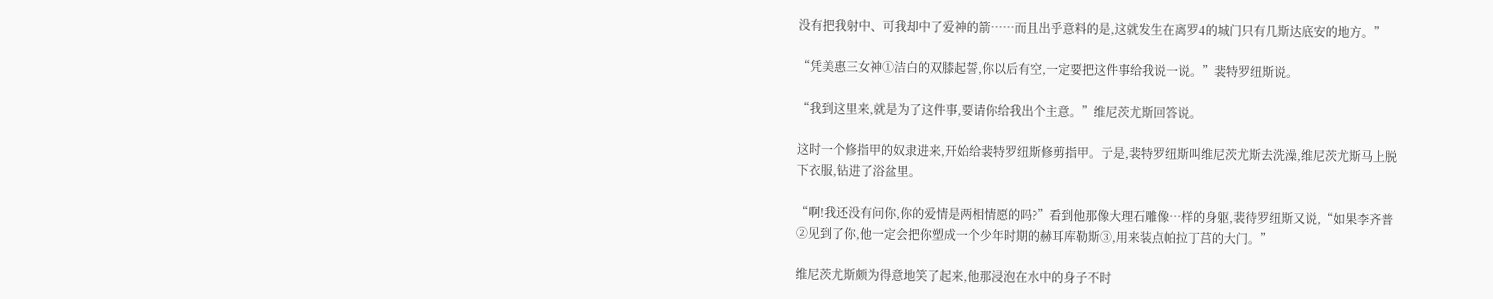没有把我射中、可我却中了爱神的箭……而且出乎意料的是,这就发生在离罗4的城门只有几斯达底安的地方。”

“凭美惠三女神①洁白的双膝起誓,你以后有空,一定要把这件事给我说一说。”裴特罗纽斯说。

“我到这里来,就是为了这件事,要请你给我出个主意。”维尼茨尤斯回答说。

这时一个修指甲的奴隶进来,幵始给裴特罗纽斯修剪指甲。亍是,裴特罗纽斯叫维尼茨尤斯去洗澡,维尼茨尤斯马上脱下衣服,钻进了浴盆里。

“啊!我还没有问你,你的爱情是两相情愿的吗?”看到他那像大理石雕像…样的身躯,裴待罗纽斯又说,“如果李齐普②见到了你,他一定会把你塑成一个少年时期的赫耳库勒斯③,用来装点帕拉丁莒的大门。”

维尼茨尤斯颇为得意地笑了起来,他那浸泡在水中的身子不时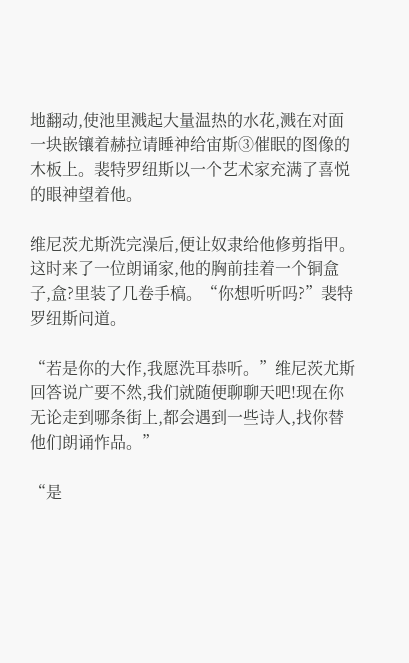地翻动,使池里溅起大量温热的水花,溅在对面一块嵌镶着赫拉请睡神给宙斯③催眠的图像的木板上。裴特罗纽斯以一个艺术家充满了喜悦的眼神望着他。

维尼茨尤斯洗完澡后,便让奴隶给他修剪指甲。这时来了一位朗诵家,他的胸前挂着一个铜盒子,盒?里装了几卷手槁。“你想听听吗?”裴特罗纽斯问道。

“若是你的大作,我愿洗耳恭听。”维尼茨尤斯回答说广要不然,我们就随便聊聊天吧!现在你无论走到哪条街上,都会遇到一些诗人,找你替他们朗诵怍品。”

“是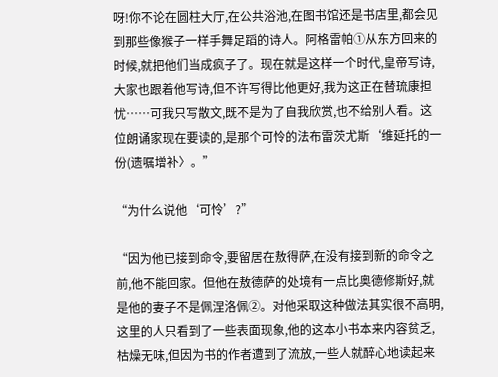呀!你不论在圆柱大厅,在公共浴池,在图书馆还是书店里,都会见到那些像猴子一样手舞足蹈的诗人。阿格雷帕①从东方回来的时候,就把他们当成疯子了。现在就是这样一个时代,皇帝写诗,大家也跟着他写诗,但不许写得比他更好,我为这正在替琉康担忧……可我只写散文,既不是为了自我欣赏,也不给别人看。这位朗诵家现在要读的,是那个可怜的法布雷茨尤斯‘维延托的一份(遗嘱增补〉。”

“为什么说他‘可怜’?”

“因为他已接到命令,要留居在敖得萨,在没有接到新的命令之前,他不能回家。但他在敖德萨的处境有一点比奥德修斯好,就是他的妻子不是佩涅洛佩②。对他采取这种做法其实很不高明,这里的人只看到了一些表面现象,他的这本小书本来内容贫乏,枯燥无味,但因为书的作者遭到了流放,一些人就醉心地读起来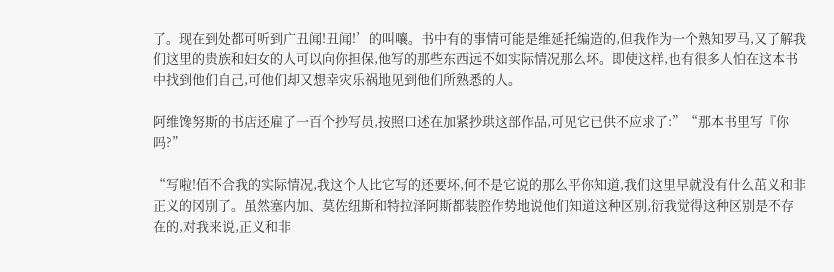了。现在到处都可听到广丑闻!丑闻!’的叫嚷。书中有的事情可能是维延托编造的,但我作为一个熟知罗马,又了解我们这里的贵族和妇女的人可以向你担保,他写的那些东西远不如实际情况那么坏。即使这样,也有很多人怕在这本书中找到他们自己,可他们却又想幸灾乐祸地见到他们所熟悉的人。

阿维馋努斯的书店还雇了一百个抄写员,按照口述在加紧抄珙这部作品,可见它已供不应求了:”“那本书里写『你吗?”

“写啦!佰不合我的实际情况,我这个人比它写的还要坏,何不是它说的那么平你知道,我们这里早就没有什么茁义和非正义的冈別了。虽然塞内加、莫佐纽斯和特拉泽阿斯都装腔作势地说他们知道这种区别,衍我觉得这种区别是不存在的,对我来说,正义和非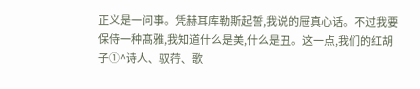正义是一问事。凭赫耳库勒斯起誓,我说的屉真心话。不过我要保侍一种髙雅,我知道什么是美,什么是丑。这一点,我们的红胡子①^诗人、驭荇、歌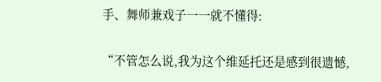手、舞师兼戏子一一就不懂得:

“不管怎么说,我为这个维延托还是感到很遗憾,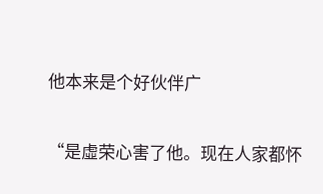他本来是个好伙伴广

“是虛荣心害了他。现在人家都怀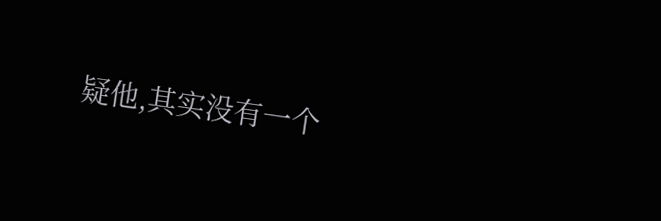疑他,其实没有一个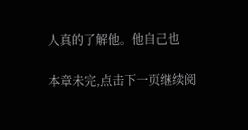人真的了解他。他自己也

本章未完,点击下一页继续阅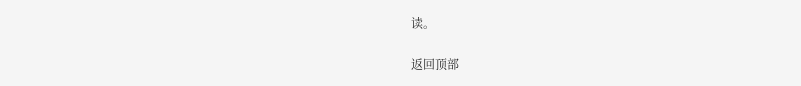读。

返回顶部